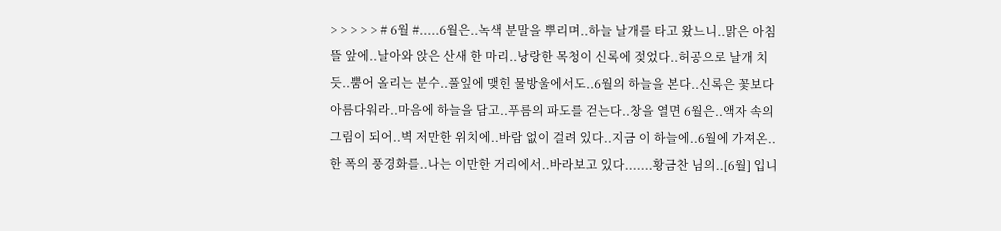> > > > > # 6월 #.....6월은..녹색 분말을 뿌리며..하늘 날개를 타고 왔느니..맑은 아침 뜰 앞에..날아와 앉은 산새 한 마리..낭랑한 목청이 신록에 젖었다..허공으로 날개 치듯..뿜어 올리는 분수..풀잎에 맺힌 물방울에서도..6월의 하늘을 본다..신록은 꽃보다 아름다워라..마음에 하늘을 담고..푸름의 파도를 걷는다..창을 열면 6월은..액자 속의 그림이 되어..벽 저만한 위치에..바람 없이 걸려 있다..지금 이 하늘에..6월에 가져온..한 폭의 풍경화를..나는 이만한 거리에서..바라보고 있다.......황금찬 님의..[6월] 입니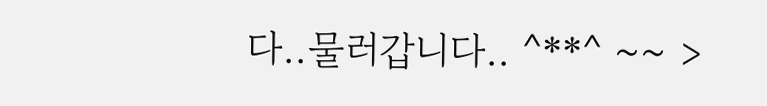다..물러갑니다.. ^**^ ~~ >